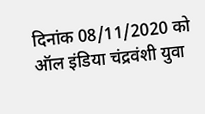दिनांक 08/11/2020 को ऑल इंडिया चंद्रवंशी युवा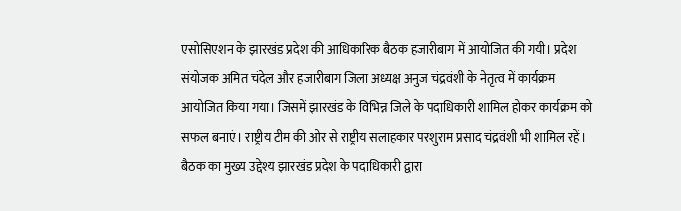एसोसिएशन के झारखंड प्रदेश की आधिकारिक बैठक हजारीबाग में आयोजित की गयी। प्रदेश संयोजक अमित चंदेल और हजारीबाग जिला अध्यक्ष अनुज चंद्रवंशी के नेतृत्व में कार्यक्रम आयोजित किया गया। जिसमें झारखंड के विभिन्न जिले के पदाधिकारी शामिल होकर कार्यक्रम को सफल बनाएं। राष्ट्रीय टीम की ओर से राष्ट्रीय सलाहकार परशुराम प्रसाद चंद्रवंशी भी शामिल रहें।
बैठक का मुख्य उद्देश्य झारखंड प्रदेश के पदाधिकारी द्वारा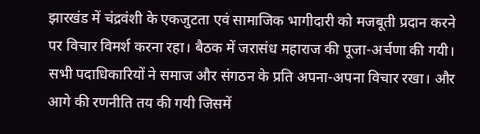झारखंड में चंद्रवंशी के एकजुटता एवं सामाजिक भागीदारी को मजबूती प्रदान करने पर विचार विमर्श करना रहा। बैठक में जरासंध महाराज की पूजा-अर्चणा की गयी। सभी पदाधिकारियों ने समाज और संगठन के प्रति अपना-अपना विचार रखा। और आगे की रणनीति तय की गयी जिसमें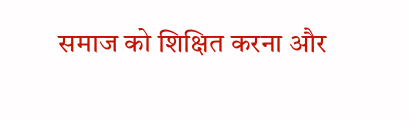समाज को शिक्षित करना और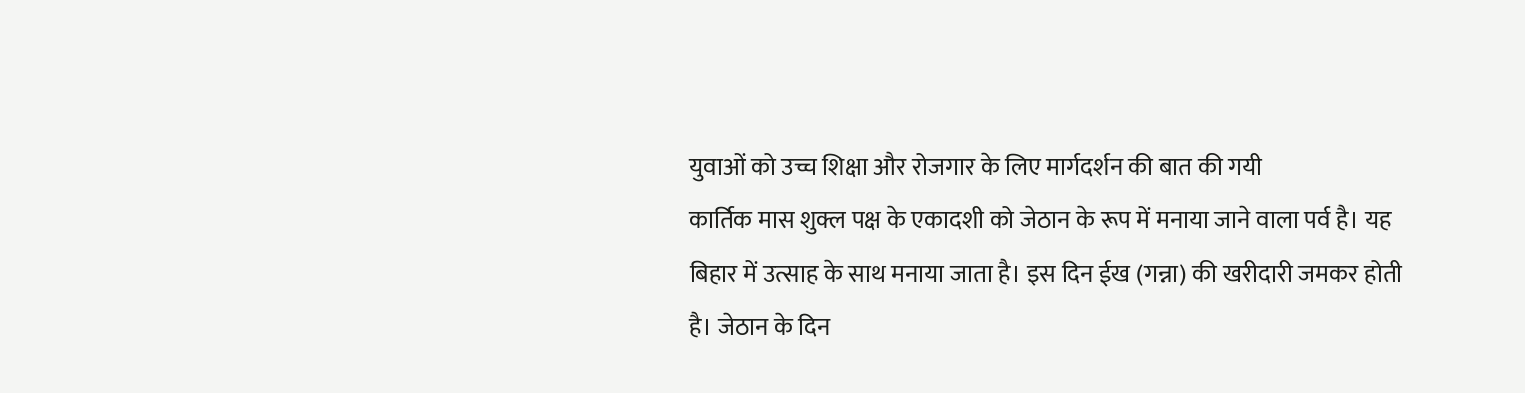युवाओं को उच्च शिक्षा और रोजगार के लिए मार्गदर्शन की बात की गयी
कार्तिक मास शुक्ल पक्ष के एकादशी को जेठान के रूप में मनाया जाने वाला पर्व है। यह बिहार में उत्साह के साथ मनाया जाता है। इस दिन ईख (गन्ना) की खरीदारी जमकर होती है। जेठान के दिन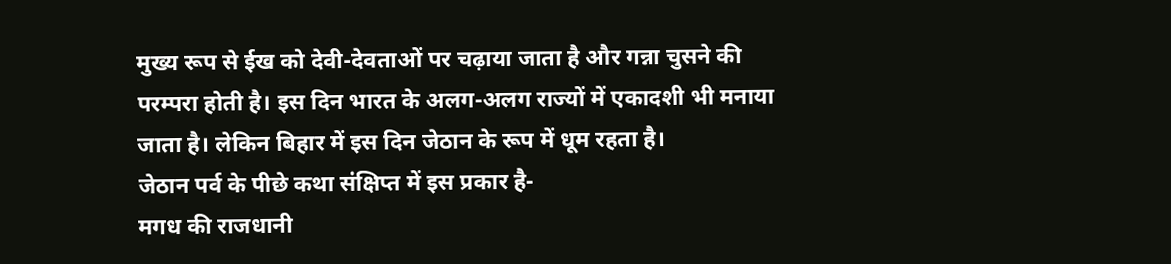मुख्य रूप से ईख को देवी-देवताओं पर चढ़ाया जाता है और गन्ना चुसने की परम्परा होती है। इस दिन भारत के अलग-अलग राज्यों में एकादशी भी मनाया जाता है। लेकिन बिहार में इस दिन जेठान के रूप में धूम रहता है।
जेठान पर्व के पीछे कथा संक्षिप्त में इस प्रकार है-
मगध की राजधानी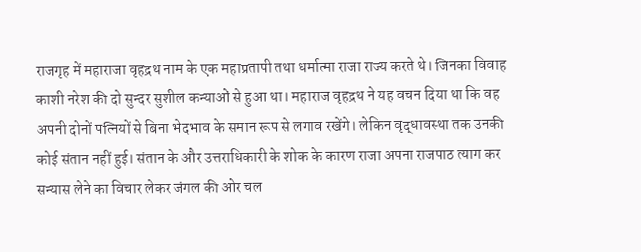राजगृह में महाराजा वृहद्रथ नाम के एक महाप्रतापी तथा धर्मात्मा राजा राज्य करते थे। जिनका विवाह काशी नरेश की दो सुन्दर सुशील कन्याओं से हुआ था। महाराज वृहद्रथ ने यह वचन दिया था कि वह अपनी दोनों पत्नियों से बिना भेदभाव के समान रूप से लगाव रखेंगे। लेकिन वृद्धावस्था तक उनकी कोई संतान नहीं हुई। संतान के और उत्तराधिकारी के शोक के कारण राजा अपना राजपाठ त्याग कर सन्यास लेने का विचार लेकर जंगल की ओर चल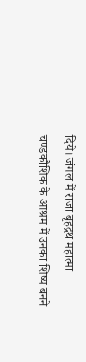दिये। जंगल में राजा बृहद्रथ महात्मा चण्डकौशिक के आश्रम में उनका शिष्य बनने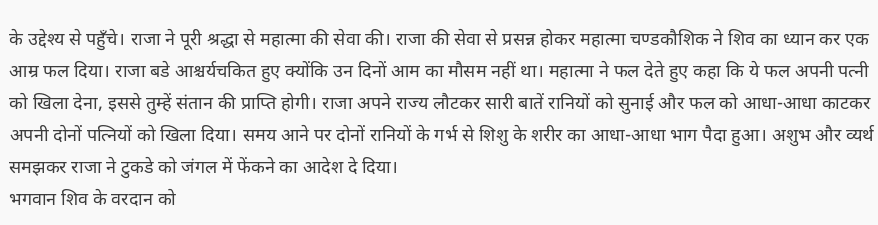के उद्देश्य से पहुँचे। राजा ने पूरी श्रद्धा से महात्मा की सेवा की। राजा की सेवा से प्रसन्न होकर महात्मा चण्डकौशिक ने शिव का ध्यान कर एक आम्र फल दिया। राजा बडे आश्चर्यचकित हुए क्योंकि उन दिनों आम का मौसम नहीं था। महात्मा ने फल देते हुए कहा कि ये फल अपनी पत्नी को खिला देना, इससे तुम्हें संतान की प्राप्ति होगी। राजा अपने राज्य लौटकर सारी बातें रानियों को सुनाई और फल को आधा-आधा काटकर अपनी दोनों पत्नियों को खिला दिया। समय आने पर दोनों रानियों के गर्भ से शिशु के शरीर का आधा-आधा भाग पैदा हुआ। अशुभ और व्यर्थ समझकर राजा ने टुकडे को जंगल में फेंकने का आदेश दे दिया।
भगवान शिव के वरदान को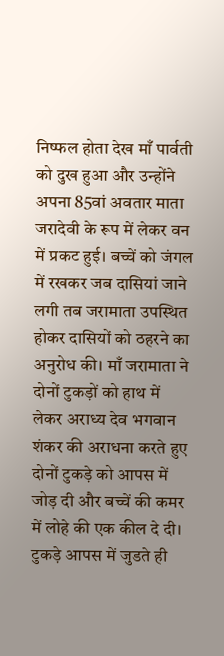निष्फल होता देख माँ पार्वती को दुख हुआ और उन्होंने अपना 85वां अवतार माता जरादेवी के रूप में लेकर वन में प्रकट हुई। बच्चें को जंगल में रखकर जब दासियां जाने लगी तब जरामाता उपस्थित होकर दासियों को ठहरने का अनुरोध की। माँ जरामाता ने दोनों टुकड़ों को हाथ में लेकर अराध्य देव भगवान शंकर की अराधना करते हुए दोनों टुकड़े को आपस में जोड़ दी और बच्चें की कमर में लोहे की एक कील दे दी। टुकड़े आपस में जुडते ही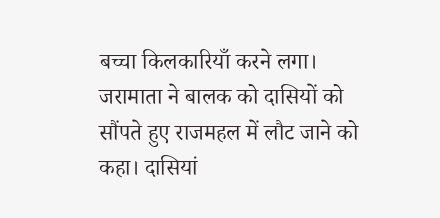बच्चा किलकारियाँ करने लगा। जरामाता ने बालक को दासियों को सौंपते हुए राजमहल में लौट जाने को कहा। दासियां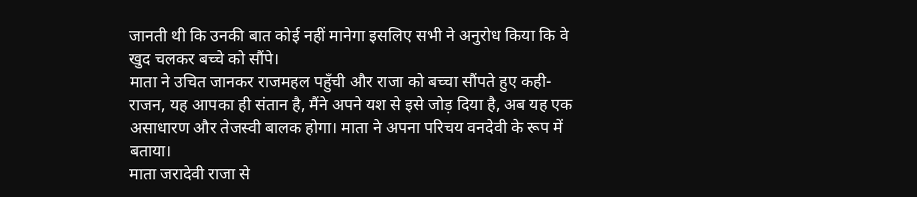जानती थी कि उनकी बात कोई नहीं मानेगा इसलिए सभी ने अनुरोध किया कि वे खुद चलकर बच्चे को सौंपे।
माता ने उचित जानकर राजमहल पहुँची और राजा को बच्चा सौंपते हुए कही- राजन, यह आपका ही संतान है, मैंने अपने यश से इसे जोड़ दिया है, अब यह एक असाधारण और तेजस्वी बालक होगा। माता ने अपना परिचय वनदेवी के रूप में बताया।
माता जरादेवी राजा से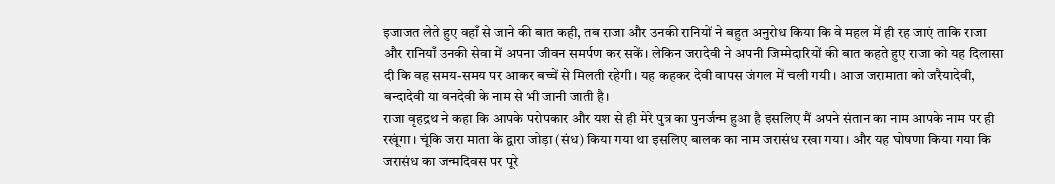इजाजत लेते हुए वहाँ से जाने की बात कही, तब राजा और उनकी रानियों ने बहुत अनुरोध किया कि वे महल में ही रह जाएं ताकि राजा और रानियाँ उनकी सेवा में अपना जीवन समर्पण कर सकें। लेकिन जरादेवी ने अपनी जिम्मेदारियों की बात कहते हुए राजा को यह दिलासा दी कि वह समय-समय पर आकर बच्चें से मिलती रहेगी। यह कहकर देवी वापस जंगल में चली गयी। आज जरामाता को जरैयादेवी, बन्दादेवी या वनदेवी के नाम से भी जानी जाती है।
राजा वृहद्रथ ने कहा कि आपके परोपकार और यश से ही मेरे पुत्र का पुनर्जन्म हुआ है इसलिए मैं अपने संतान का नाम आपके नाम पर ही रखूंगा। चूंकि जरा माता के द्वारा जोड़ा (संध) किया गया था इसलिए बालक का नाम जरासंध रखा गया। और यह घोषणा किया गया कि जरासंध का जन्मदिवस पर पूरे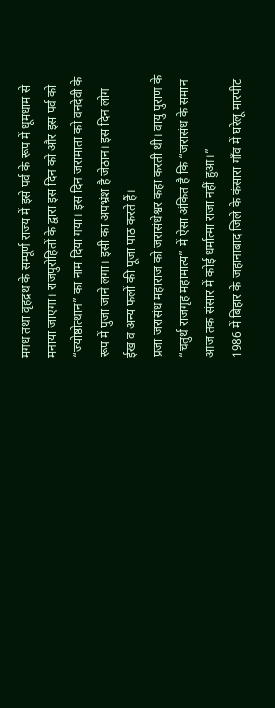मगध तथा वृहद्रथ के सम्पूर्ण राज्य में इसे पर्व के रूप में धूमधाम से मनाया जाएगा। राजपुरोहितों के द्वारा इस दिन को और इस पर्व को “ज्योष्ठोत्थान” का नाम दिया गया। इस दिन जरामाता को वनदेवी के रूप में पुजा जाने लगा। इसी का अपभ्रंश है जेठान। इस दिन लोग ईख व अन्य फलों की पूजा पाठ करते हैं।
प्रजा जरासंध महाराज को जरासंधेश्वर कहा करती थी। वायु पुराण के “चतुर्थ राजगृह महामात्य” में ऐसा अंकित है कि “जरासंध के समान आज तक संसार में कोई धर्मात्मा राजा नहीं हुआ।”
1986 में बिहार के जहानाबाद जिले के कंसारा गाँव में घरेलू मारपीट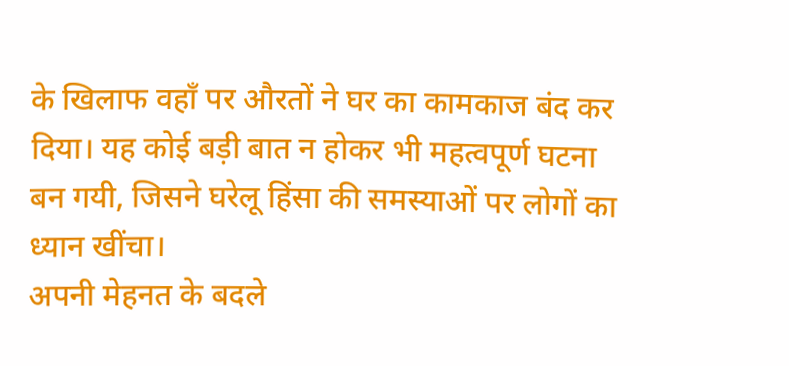के खिलाफ वहाँ पर औरतों ने घर का कामकाज बंद कर दिया। यह कोई बड़ी बात न होकर भी महत्वपूर्ण घटना बन गयी, जिसने घरेलू हिंसा की समस्याओं पर लोगों का ध्यान खींचा।
अपनी मेहनत के बदले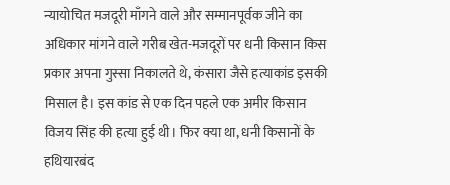न्यायोचित मजदूरी माँगने वाले और सम्मानपूर्वक जीने का अधिकार मांगने वाले गरीब खेत-मजदूरों पर धनी किसान किस प्रकार अपना गुस्सा निकालते थे, कंसारा जैसे हत्याकांड इसकी मिसाल है। इस कांड से एक दिन पहले एक अमीर किसान विजय सिंह की हत्या हुई थी। फिर क्या था, धनी किसानों के हथियारबंद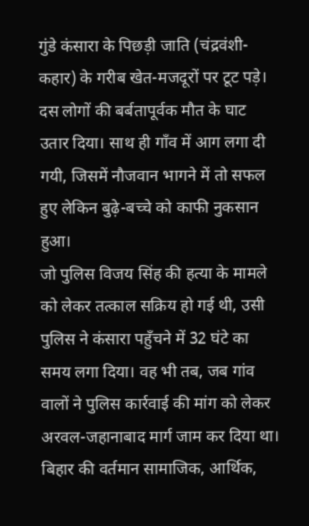गुंडे कंसारा के पिछड़ी जाति (चंद्रवंशी-कहार) के गरीब खेत-मजदूरों पर टूट पड़े। दस लोगों की बर्बतापूर्वक मौत के घाट उतार दिया। साथ ही गाँव में आग लगा दी गयी, जिसमें नौजवान भागने में तो सफल हुए लेकिन बुढ़े-बच्चे को काफी नुकसान हुआ।
जो पुलिस विजय सिंह की हत्या के मामले को लेकर तत्काल सक्रिय हो गई थी, उसी पुलिस ने कंसारा पहुँचने में 32 घंटे का समय लगा दिया। वह भी तब, जब गांव वालों ने पुलिस कार्रवाई की मांग को लेकर अरवल-जहानाबाद मार्ग जाम कर दिया था।
बिहार की वर्तमान सामाजिक, आर्थिक,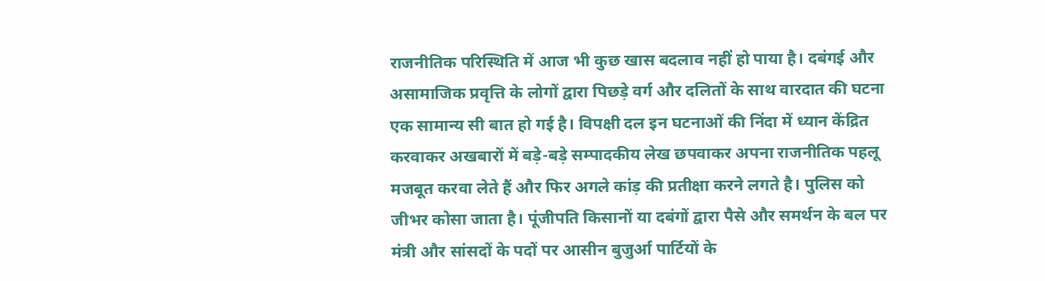राजनीतिक परिस्थिति में आज भी कुछ खास बदलाव नहीं हो पाया है। दबंगई और असामाजिक प्रवृत्ति के लोगों द्वारा पिछड़े वर्ग और दलितों के साथ वारदात की घटना एक सामान्य सी बात हो गई है। विपक्षी दल इन घटनाओं की निंदा में ध्यान केंद्रित करवाकर अखबारों में बड़े-बड़े सम्पादकीय लेख छपवाकर अपना राजनीतिक पहलू मजबूत करवा लेते हैं और फिर अगले कांड़ की प्रतीक्षा करने लगते है। पुलिस को जीभर कोसा जाता है। पूंजीपति किसानों या दबंगों द्वारा पैसे और समर्थन के बल पर मंत्री और सांसदों के पदों पर आसीन बुजुर्आ पार्टियों के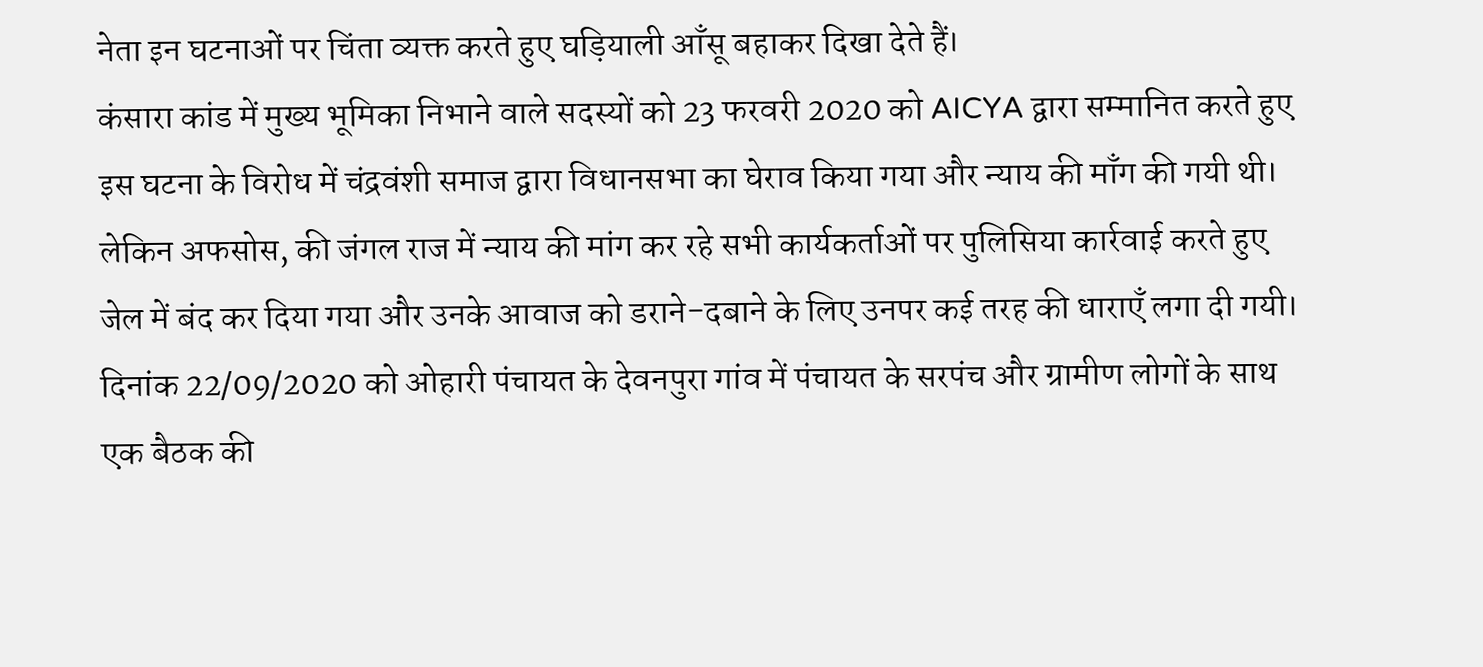नेता इन घटनाओं पर चिंता व्यक्त करते हुए घड़ियाली आँसू बहाकर दिखा देते हैं।
कंसारा कांड में मुख्य भूमिका निभाने वाले सदस्यों को 23 फरवरी 2020 को AICYA द्वारा सम्मानित करते हुए
इस घटना के विरोध में चंद्रवंशी समाज द्वारा विधानसभा का घेराव किया गया और न्याय की माँग की गयी थी। लेकिन अफसोस, की जंगल राज में न्याय की मांग कर रहे सभी कार्यकर्ताओं पर पुलिसिया कार्रवाई करते हुए जेल में बंद कर दिया गया और उनके आवाज को डराने-दबाने के लिए उनपर कई तरह की धाराएँ लगा दी गयी।
दिनांक 22/09/2020 को ओहारी पंचायत के देवनपुरा गांव में पंचायत के सरपंच और ग्रामीण लोगों के साथ एक बैठक की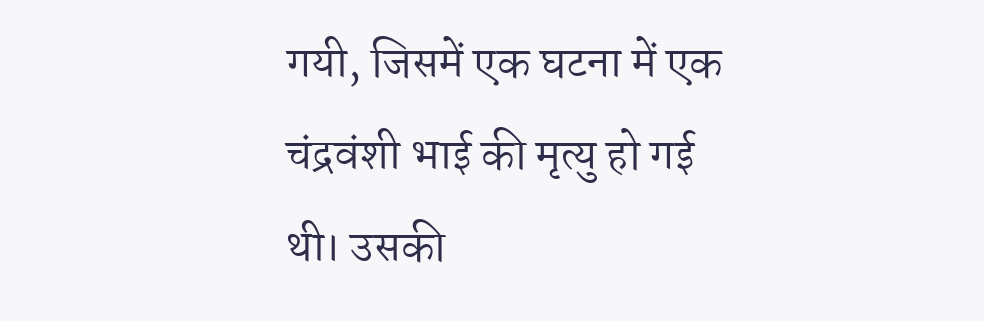गयी, जिसमें एक घटना में एक चंद्रवंशी भाई की मृत्यु हो गई थी। उसकी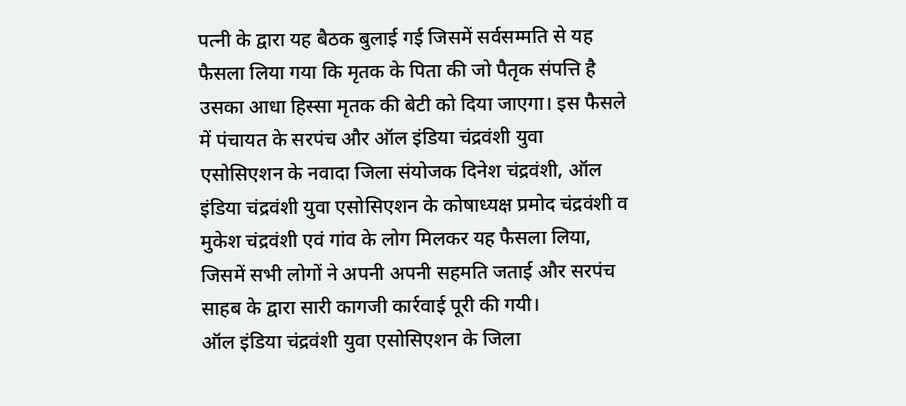पत्नी के द्वारा यह बैठक बुलाई गई जिसमें सर्वसम्मति से यह फैसला लिया गया कि मृतक के पिता की जो पैतृक संपत्ति है उसका आधा हिस्सा मृतक की बेटी को दिया जाएगा। इस फैसले में पंचायत के सरपंच और ऑल इंडिया चंद्रवंशी युवा एसोसिएशन के नवादा जिला संयोजक दिनेश चंद्रवंशी, ऑल इंडिया चंद्रवंशी युवा एसोसिएशन के कोषाध्यक्ष प्रमोद चंद्रवंशी व मुकेश चंद्रवंशी एवं गांव के लोग मिलकर यह फैसला लिया, जिसमें सभी लोगों ने अपनी अपनी सहमति जताई और सरपंच साहब के द्वारा सारी कागजी कार्रवाई पूरी की गयी।
ऑल इंडिया चंद्रवंशी युवा एसोसिएशन के जिला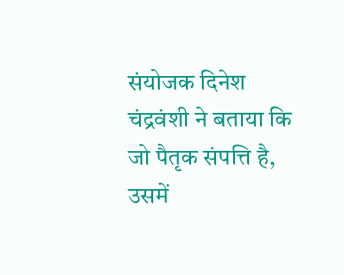संयोजक दिनेश चंद्रवंशी ने बताया कि जो पैतृक संपत्ति है, उसमें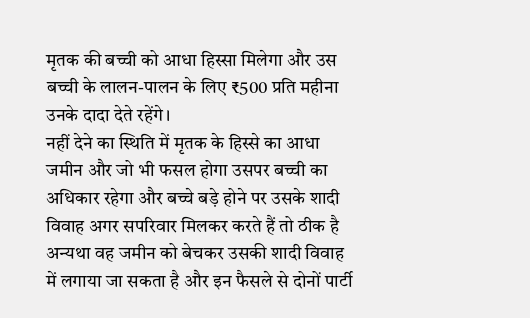मृतक की बच्ची को आधा हिस्सा मिलेगा और उस बच्ची के लालन-पालन के लिए ₹500 प्रति महीना उनके दादा देते रहेंगे।
नहीं देने का स्थिति में मृतक के हिस्से का आधा जमीन और जो भी फसल होगा उसपर बच्ची का अधिकार रहेगा और बच्चे बड़े होने पर उसके शादी विवाह अगर सपरिवार मिलकर करते हैं तो ठीक है अन्यथा वह जमीन को बेचकर उसकी शादी विवाह में लगाया जा सकता है और इन फैसले से दोनों पार्टी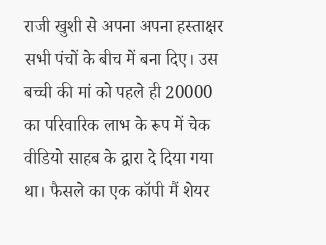राजी खुशी से अपना अपना हस्ताक्षर सभी पंचों के बीच में बना दिए। उस बच्ची की मां को पहले ही 20000 का परिवारिक लाभ के रूप में चेक वीडियो साहब के द्वारा दे दिया गया था। फैसले का एक कॉपी मैं शेयर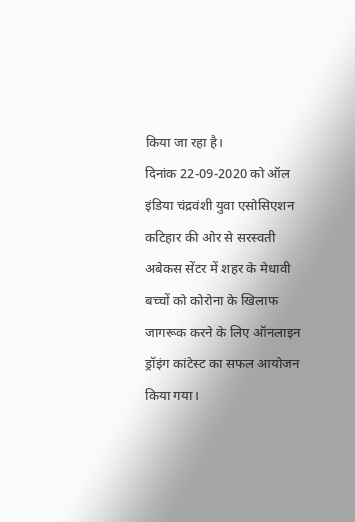किया जा रहा है।
दिनांक 22-09-2020 को ऑल इंडिया चंद्रवंशी युवा एसोसिएशन कटिहार की ओर से सरस्वती अबेकस सेंटर में शहर के मेधावी बच्चों को कोरोना के खिलाफ जागरूक करने के लिए ऑनलाइन ड्रॉइंग कांटेस्ट का सफल आयोजन किया गया।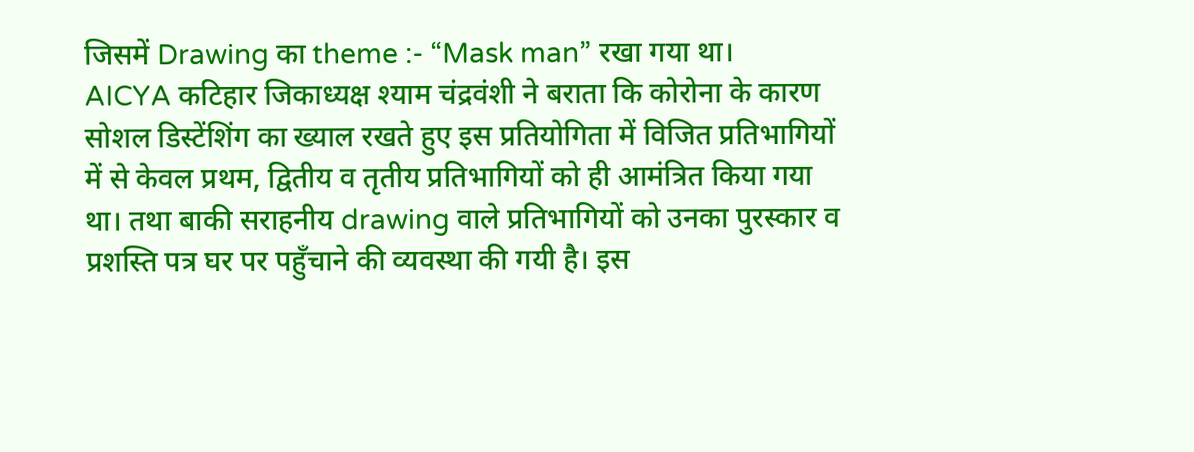जिसमें Drawing का theme :- “Mask man” रखा गया था।
AICYA कटिहार जिकाध्यक्ष श्याम चंद्रवंशी ने बराता कि कोरोना के कारण सोशल डिस्टेंशिंग का ख्याल रखते हुए इस प्रतियोगिता में विजित प्रतिभागियों में से केवल प्रथम, द्वितीय व तृतीय प्रतिभागियों को ही आमंत्रित किया गया था। तथा बाकी सराहनीय drawing वाले प्रतिभागियों को उनका पुरस्कार व प्रशस्ति पत्र घर पर पहुँचाने की व्यवस्था की गयी है। इस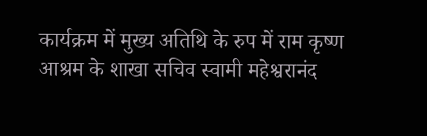कार्यक्रम में मुख्य अतिथि के रुप में राम कृष्ण आश्रम के शाखा सचिव स्वामी महेश्वरानंद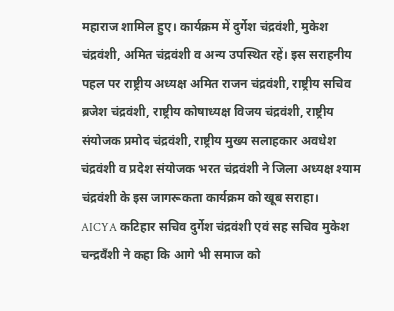महाराज शामिल हुए। कार्यक्रम में दुर्गेश चंद्रवंशी, मुकेश चंद्रवंशी, अमित चंद्रवंशी व अन्य उपस्थित रहें। इस सराहनीय पहल पर राष्ट्रीय अध्यक्ष अमित राजन चंद्रवंशी, राष्ट्रीय सचिव ब्रजेश चंद्रवंशी, राष्ट्रीय कोषाध्यक्ष विजय चंद्रवंशी, राष्ट्रीय संयोजक प्रमोद चंद्रवंशी, राष्ट्रीय मुख्य सलाहकार अवधेश चंद्रवंशी व प्रदेश संयोजक भरत चंद्रवंशी ने जिला अध्यक्ष श्याम चंद्रवंशी के इस जागरूकता कार्यक्रम को खूब सराहा।
AICYA कटिहार सचिव दुर्गेश चंद्रवंशी एवं सह सचिव मुकेश चन्द्रवँशी ने कहा कि आगे भी समाज को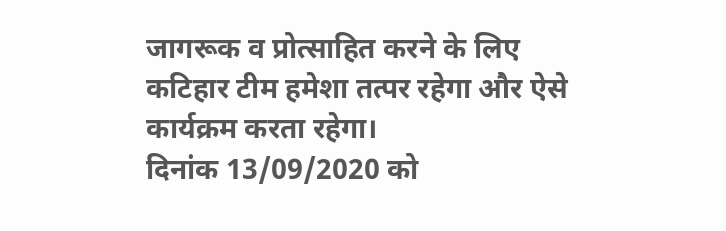जागरूक व प्रोत्साहित करने के लिए कटिहार टीम हमेशा तत्पर रहेगा और ऐसे कार्यक्रम करता रहेगा।
दिनांक 13/09/2020 को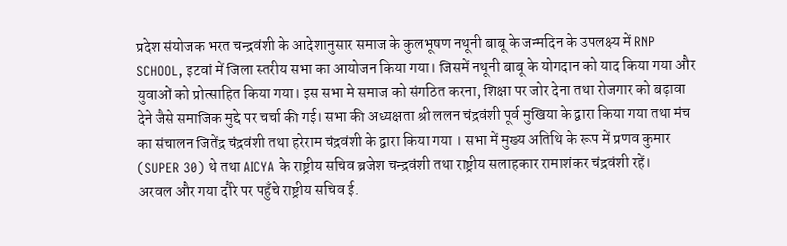प्रदेश संयोजक भरत चन्द्रवंशी के आदेशानुसार समाज के कुलभूषण नथूनी बाबू के जन्मदिन के उपलक्ष्य में RNP SCHOOL, इटवां में जिला स्तरीय सभा का आयोजन किया गया। जिसमें नथूनी बाबू के योगदान को याद किया गया और युवाओं को प्रोत्साहित किया गया। इस सभा मे समाज को संगठित करना, शिक्षा पर जोर देना तथा रोजगार को बढ़ावा देने जैसे समाजिक मुद्दे पर चर्चा की गई। सभा की अध्यक्षता श्री ललन चंद्रवंशी पूर्व मुखिया के द्वारा किया गया तथा मंच का संचालन जितेंद्र चंद्रवंशी तथा हरेराम चंद्रवंशी के द्वारा किया गया । सभा में मुख्य अतिथि के रूप में प्रणव कुमार (SUPER 30) थे तथा AICYA के राष्ट्रीय सचिव ब्रजेश चन्द्रवंशी तथा राष्ट्रीय सलाहकार रामाशंकर चंद्रवंशी रहें।
अरवल और गया दौरे पर पहुँचे राष्ट्रीय सचिव ई.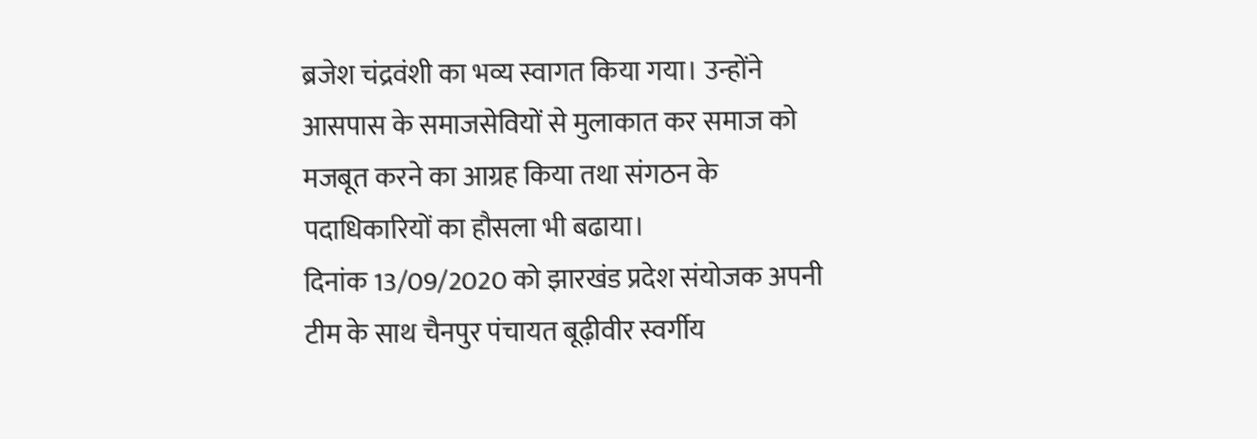ब्रजेश चंद्रवंशी का भव्य स्वागत किया गया। उन्होंने आसपास के समाजसेवियों से मुलाकात कर समाज को मजबूत करने का आग्रह किया तथा संगठन के पदाधिकारियों का हौसला भी बढाया।
दिनांक 13/09/2020 को झारखंड प्रदेश संयोजक अपनी टीम के साथ चैनपुर पंचायत बूढ़ीवीर स्वर्गीय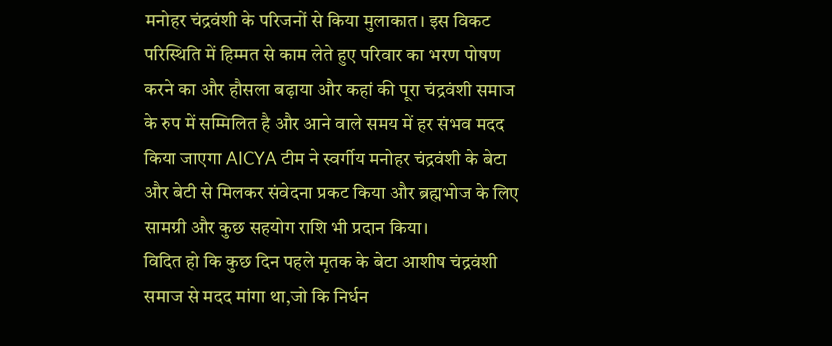मनोहर चंद्रवंशी के परिजनों से किया मुलाकात। इस विकट परिस्थिति में हिम्मत से काम लेते हुए परिवार का भरण पोषण करने का और हौसला बढ़ाया और कहां की पूरा चंद्रवंशी समाज के रुप में सम्मिलित है और आने वाले समय में हर संभव मदद किया जाएगा AICYA टीम ने स्वर्गीय मनोहर चंद्रवंशी के बेटा और बेटी से मिलकर संवेदना प्रकट किया और ब्रह्मभोज के लिए सामग्री और कुछ सहयोग राशि भी प्रदान किया।
विदित हो कि कुछ दिन पहले मृतक के बेटा आशीष चंद्रवंशी समाज से मदद मांगा था,जो कि निर्धन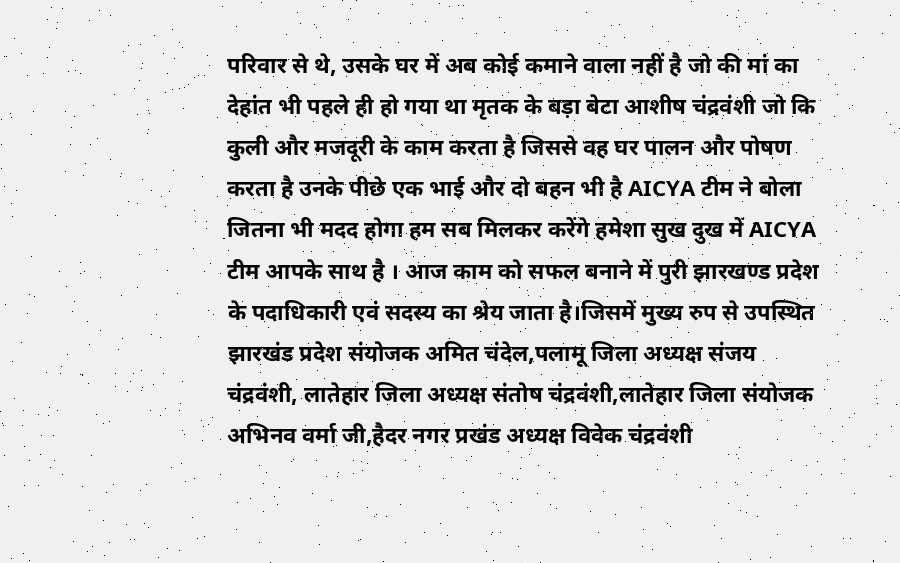परिवार से थे, उसके घर में अब कोई कमाने वाला नहीं है जो की मां का देहांत भी पहले ही हो गया था मृतक के बड़ा बेटा आशीष चंद्रवंशी जो कि कुली और मजदूरी के काम करता है जिससे वह घर पालन और पोषण करता है उनके पीछे एक भाई और दो बहन भी है AICYA टीम ने बोला जितना भी मदद होगा हम सब मिलकर करेंगे हमेशा सुख दुख में AICYA टीम आपके साथ है । आज काम को सफल बनाने में पुरी झारखण्ड प्रदेश के पदाधिकारी एवं सदस्य का श्रेय जाता है।जिसमें मुख्य रुप से उपस्थित झारखंड प्रदेश संयोजक अमित चंदेल,पलामू जिला अध्यक्ष संजय चंद्रवंशी, लातेहार जिला अध्यक्ष संतोष चंद्रवंशी,लातेहार जिला संयोजक अभिनव वर्मा जी,हैदर नगर प्रखंड अध्यक्ष विवेक चंद्रवंशी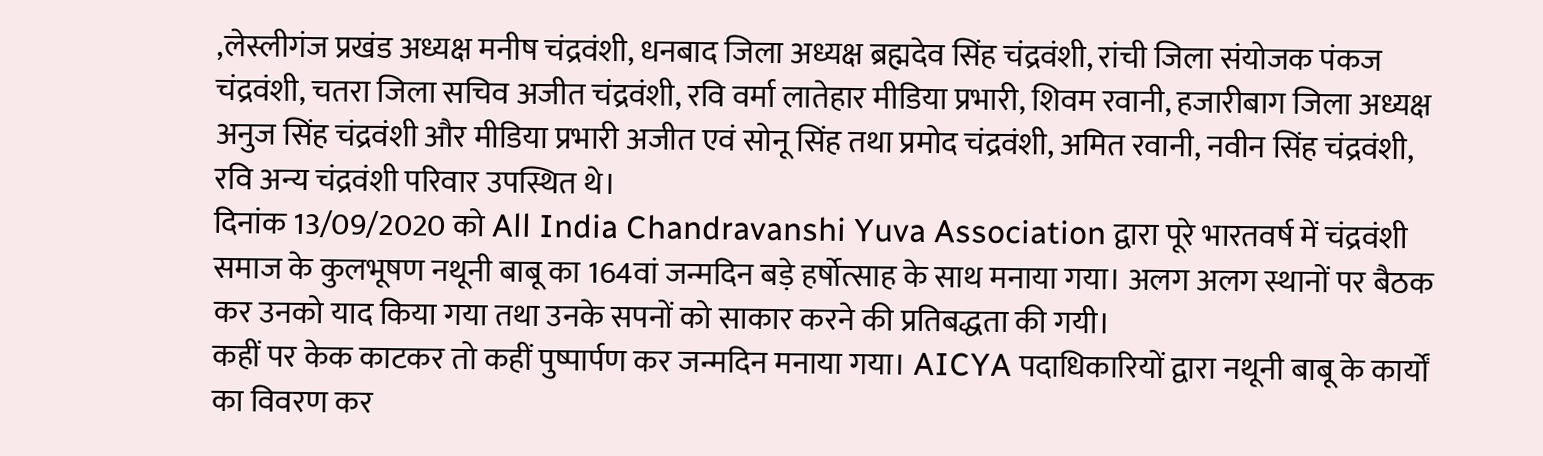,लेस्लीगंज प्रखंड अध्यक्ष मनीष चंद्रवंशी, धनबाद जिला अध्यक्ष ब्रह्मदेव सिंह चंद्रवंशी, रांची जिला संयोजक पंकज चंद्रवंशी, चतरा जिला सचिव अजीत चंद्रवंशी, रवि वर्मा लातेहार मीडिया प्रभारी, शिवम रवानी, हजारीबाग जिला अध्यक्ष अनुज सिंह चंद्रवंशी और मीडिया प्रभारी अजीत एवं सोनू सिंह तथा प्रमोद चंद्रवंशी, अमित रवानी, नवीन सिंह चंद्रवंशी, रवि अन्य चंद्रवंशी परिवार उपस्थित थे।
दिनांक 13/09/2020 को All India Chandravanshi Yuva Association द्वारा पूरे भारतवर्ष में चंद्रवंशी समाज के कुलभूषण नथूनी बाबू का 164वां जन्मदिन बड़े हर्षोत्साह के साथ मनाया गया। अलग अलग स्थानों पर बैठक कर उनको याद किया गया तथा उनके सपनों को साकार करने की प्रतिबद्धता की गयी।
कहीं पर केक काटकर तो कहीं पुष्पार्पण कर जन्मदिन मनाया गया। AICYA पदाधिकारियों द्वारा नथूनी बाबू के कार्यों का विवरण कर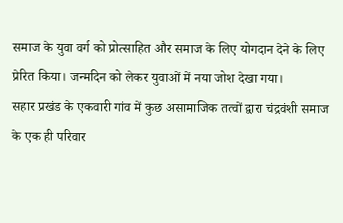समाज के युवा वर्ग को प्रोत्साहित और समाज के लिए योगदान देने के लिए प्रेरित किया। जन्मदिन को लेकर युवाओं में नया जोश देखा गया।
सहार प्रखंड के एकवारी गांव में कुछ असामाजिक तत्वों द्वारा चंद्रवंशी समाज के एक ही परिवार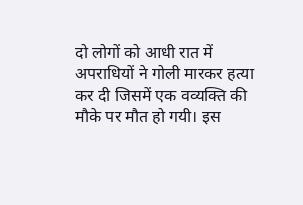दो लोगों को आधी रात में अपराधियों ने गोली मारकर हत्या कर दी जिसमें एक वव्यक्ति की मौके पर मौत हो गयी। इस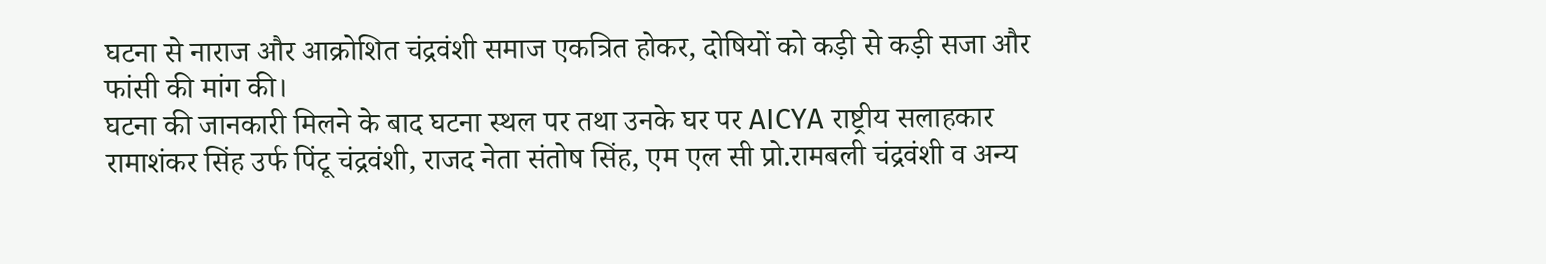घटना से नाराज और आक्रोशित चंद्रवंशी समाज एकत्रित होकर, दोषियों को कड़ी से कड़ी सजा और फांसी की मांग की।
घटना की जानकारी मिलने के बाद घटना स्थल पर तथा उनके घर पर AICYA राष्ट्रीय सलाहकार रामाशंकर सिंह उर्फ पिंटू चंद्रवंशी, राजद नेता संतोष सिंह, एम एल सी प्रो.रामबली चंद्रवंशी व अन्य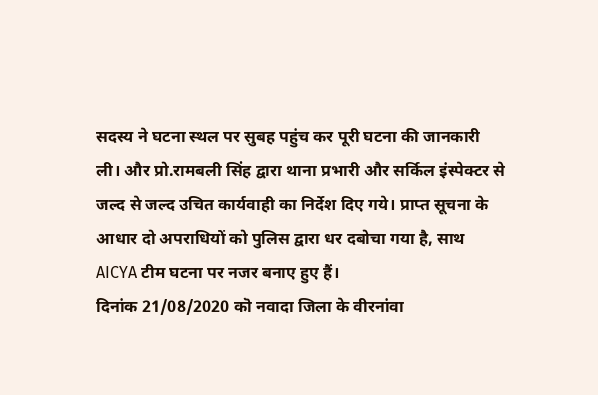सदस्य ने घटना स्थल पर सुबह पहुंच कर पूरी घटना की जानकारी ली। और प्रो.रामबली सिंह द्वारा थाना प्रभारी और सर्किल इंस्पेक्टर से जल्द से जल्द उचित कार्यवाही का निर्देश दिए गये। प्राप्त सूचना के आधार दो अपराधियों को पुलिस द्वारा धर दबोचा गया है, साथ AICYA टीम घटना पर नजर बनाए हुए हैं।
दिनांक 21/08/2020 कॊ नवादा जिला के वीरनांवा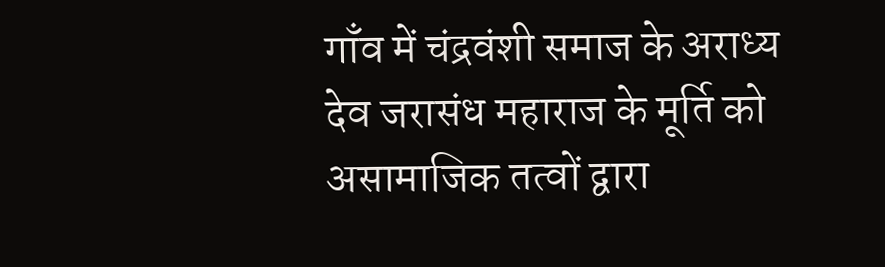गाँव में चंद्रवंशी समाज के अराध्य देव जरासंध महाराज के मूर्ति को असामाजिक तत्वों द्वारा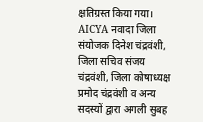क्षतिग्रस्त किया गया। AICYA नवादा जिला संयोजक दिनेश चंद्रवंशी, जिला सचिव संजय चंद्रवंशी, जिला कोषाध्यक्ष प्रमोद चंद्रवंशी व अन्य सदस्यों द्वारा अगली सुबह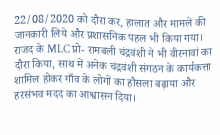22/08/2020 को दौरा कर, हालात और मामले की जानकारी लिये और प्रशासनिक पहल भी किया गया।
राजद के MLC प्रो- रामबली चंद्रवंशी ने भी वीरनावां का दौरा किया, साथ में अनेक चंद्रवंशी संगठन के कार्यकत्ता शामिल होकर गाँव के लोगों का हौसला बढ़ाया और हरसंभव मदद का आश्वासन दिया।